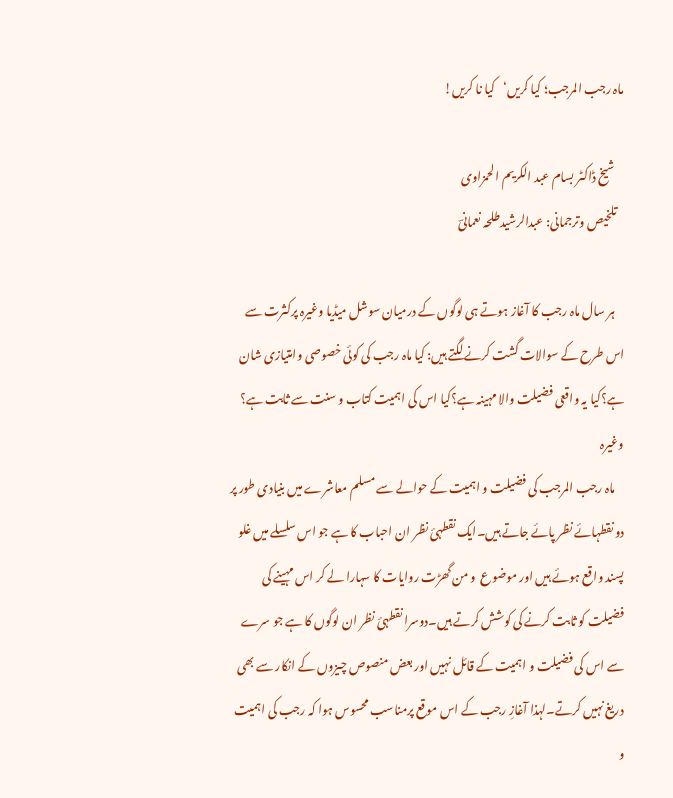ماہ رجب المرجب؛ کیا کریں‘کیا نا کریں!

    شیخ ڈاکٹر بسام عبد الکریم الحمزاوی
   تلخیص وترجمانی: عبدالرشیدطلحہ نعمانیؔ

    ہر سال ماہ رجب کا آغاز ہوتے ہی لوگوں کے درمیان سوشل میڈیا وغیرہ پرکثرت سے اس طرح کے سوالات گشت کرنے لگتے ہیں: کیا ماہ رجب کی کوئی خصوصی وامتیازی شان ہے؟کیا یہ واقعی فضیلت والا مہینہ ہے؟کیا اس کی اہمیت کتاب و سنت سے ثابت ہے؟ وغیرہ
    ماہ رجب المرجب کی فضیلت و اہمیت کے حوالے سے مسلم معاشرے میں بنیادی طور پر دو نقطہائے نظر پائے جاتے ہیں۔ایک نقطہئ نظر ان احباب کا ہے جو اس سلسلے میں غلو پسند واقع ہوئے ہیں اور موضوع  و من گھڑت روایات کا سہارا لے کر اس مہینے کی فضیلت کو ثابت کرنے کی کوشش کرتے ہیں۔دوسرا نقطہئ نظر ان لوگوں کا ہے جو سرے سے اس کی فضیلت و اہمیت کے قائل نہیں اور بعض منصوص چیزوں کے انکار سے بھی دریغ نہیں کرتے۔لہذا آغازِ رجب کے اس موقع پرمناسب محسوس ہوا کہ رجب کی اہمیت و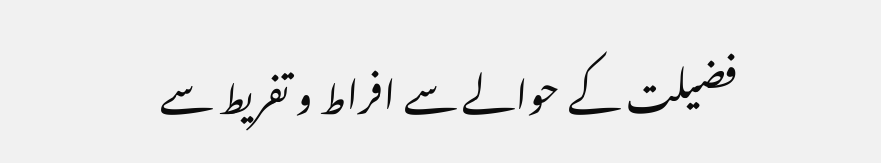فضیلت کے حوالے سے افراط و تفریط سے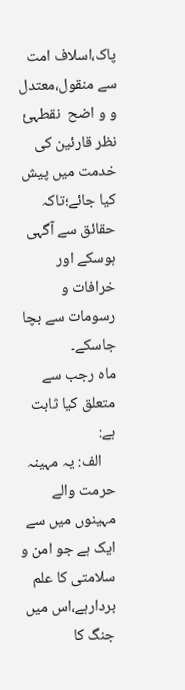پاک،اسلاف امت سے منقول،معتدل و و اضح  نقطہئ نظر قارئین کی خدمت میں پیش کیا جائے؛تاکہ حقائق سے آگہی ہوسکے اور خرافات و رسومات سے بچا جاسکے۔
ماہ رجب سے متعلق کیا ثابت ہے:
    الف: یہ مہینہ حرمت والے مہینوں میں سے ایک ہے جو امن و سلامتی کا علم بردارہے،اس میں جنگ کا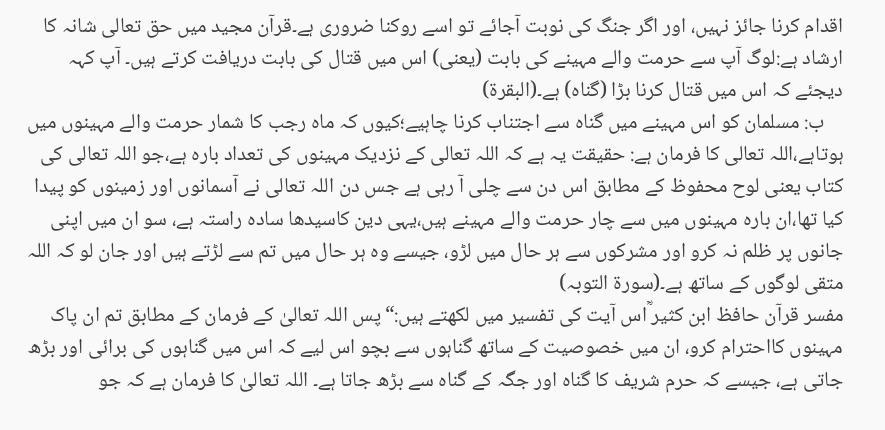اقدام کرنا جائز نہیں، اور اگر جنگ کی نوبت آجائے تو اسے روکنا ضروری ہے۔قرآن مجید میں حق تعالی شانہ کا ارشاد ہے:لوگ آپ سے حرمت والے مہینے کی بابت (یعنی) اس میں قتال کی بابت دریافت کرتے ہیں۔ آپ کہہ دیجئے کہ اس میں قتال کرنا بڑا (گناہ) ہے۔(البقرۃ)
    ب: مسلمان کو اس مہینے میں گناہ سے اجتناب کرنا چاہیے؛کیوں کہ ماہ رجب کا شمار حرمت والے مہینوں میں ہوتاہے،اللہ تعالی کا فرمان ہے: حقیقت یہ ہے کہ اللہ تعالی کے نزدیک مہینوں کی تعداد بارہ ہے،جو اللہ تعالی کی کتاب یعنی لوح محفوظ کے مطابق اس دن سے چلی آ رہی ہے جس دن اللہ تعالی نے آسمانوں اور زمینوں کو پیدا کیا تھا،ان بارہ مہینوں میں سے چار حرمت والے مہینے ہیں،یہی دین کاسیدھا سادہ راستہ ہے، سو ان میں اپنی جانوں پر ظلم نہ کرو اور مشرکوں سے ہر حال میں لڑو، جیسے وہ ہر حال میں تم سے لڑتے ہیں اور جان لو کہ اللہ متقی لوگوں کے ساتھ ہے۔(سورۃ التوبہ)
مفسر قرآن حافظ ابن کثیر ؒاس آیت کی تفسیر میں لکھتے ہیں:“پس اللہ تعالیٰ کے فرمان کے مطابق تم ان پاک مہینوں کااحترام کرو، ان میں خصوصیت کے ساتھ گناہوں سے بچو اس لیے کہ اس میں گناہوں کی برائی اور بڑھ جاتی ہے، جیسے کہ حرم شریف کا گناہ اور جگہ کے گناہ سے بڑھ جاتا ہے۔ اللہ تعالیٰ کا فرمان ہے کہ جو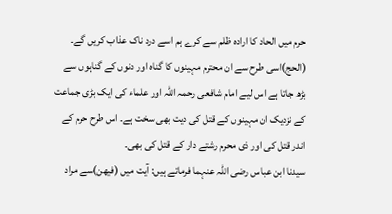حرم میں الحاد کا ارادہ ظلم سے کرے ہم اسے درد ناک عذاب کریں گے۔ (الحج)اسی طرح سے ان محترم مہینوں کا گناہ اور دنوں کے گناہوں سے بڑھ جاتا ہے اس لیے امام شافعی رحمہ اللہ اور علماء کی ایک بڑی جماعت کے نزدیک ان مہینوں کے قتل کی دیت بھی سخت ہے۔ اس طرح حرم کے اندر قتل کی اور ذی محرم رشتے دار کے قتل کی بھی۔
سیدنا ابن عباس رضی اللہ عنہما فرماتے ہیں: آیت میں (فیھن)سے مراد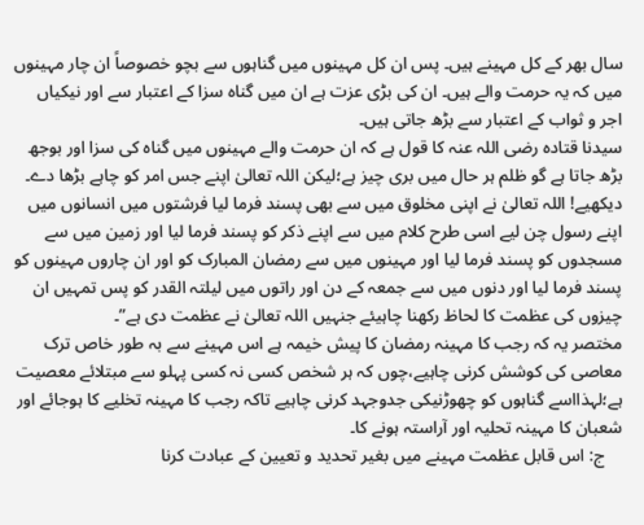سال بھر کے کل مہینے ہیں۔ پس ان کل مہینوں میں گناہوں سے بچو خصوصاً ان چار مہینوں میں کہ یہ حرمت والے ہیں۔ ان کی بڑی عزت ہے ان میں گناہ سزا کے اعتبار سے اور نیکیاں اجر و ثواب کے اعتبار سے بڑھ جاتی ہیں۔
سیدنا قتادہ رضی اللہ عنہ کا قول ہے کہ ان حرمت والے مہینوں میں گناہ کی سزا اور بوجھ بڑھ جاتا ہے گو ظلم ہر حال میں بری چیز ہے؛لیکن اللہ تعالیٰ اپنے جس امر کو چاہے بڑھا دے۔ دیکھیے! اللہ تعالیٰ نے اپنی مخلوق میں سے بھی پسند فرما لیا فرشتوں میں انسانوں میں اپنے رسول چن لیے اسی طرح کلام میں سے اپنے ذکر کو پسند فرما لیا اور زمین میں سے مسجدوں کو پسند فرما لیا اور مہینوں میں سے رمضان المبارک کو اور ان چاروں مہینوں کو پسند فرما لیا اور دنوں میں سے جمعہ کے دن اور راتوں میں لیلتہ القدر کو پس تمہیں ان چیزوں کی عظمت کا لحاظ رکھنا چاہیئے جنہیں اللہ تعالیٰ نے عظمت دی ہے”۔
مختصر یہ کہ رجب کا مہینہ رمضان کا پیش خیمہ ہے اس مہینے سے بہ طور خاص ترک معاصی کی کوشش کرنی چاہیے،چوں کہ ہر شخص کسی نہ کسی پہلو سے مبتلائے معصیت ہے؛لہذااسے گناہوں کو چھوڑنیکی جدوجہد کرنی چاہیے تاکہ رجب کا مہینہ تخلیے کا ہوجائے اور شعبان کا مہینہ تحلیہ اور آراستہ ہونے کا۔
    ج: اس قابل عظمت مہینے میں بغیر تحدید و تعیین کے عبادت کرنا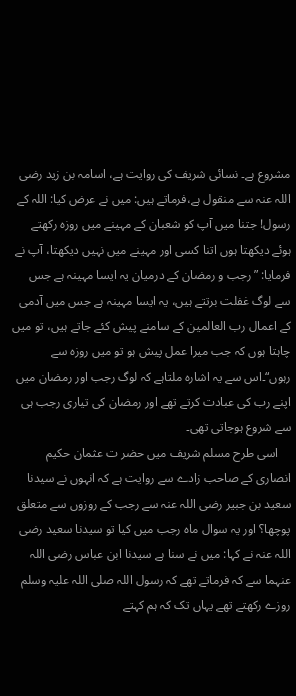مشروع ہے۔ نسائی شریف کی روایت ہے، اسامہ بن زید رضی اللہ عنہ سے منقول ہے،فرماتے ہیں: میں نے عرض کیا: اللہ کے رسول! جتنا میں آپ کو شعبان کے مہینے میں روزہ رکھتے ہوئے دیکھتا ہوں اتنا کسی اور مہینے میں نہیں دیکھتا، آپ نے فرمایا: ”رجب و رمضان کے درمیان یہ ایسا مہینہ ہے جس سے لوگ غفلت برتتے ہیں، یہ ایسا مہینہ ہے جس میں آدمی کے اعمال رب العالمین کے سامنے پیش کئے جاتے ہیں، تو میں چاہتا ہوں کہ جب میرا عمل پیش ہو تو میں روزہ سے رہوں“۔اس سے یہ اشارہ ملتاہے کہ لوگ رجب اور رمضان میں اپنے رب کی عبادت کرتے تھے اور رمضان کی تیاری رجب ہی سے شروع ہوجاتی تھی۔
    اسی طرح مسلم شریف میں حضر ت عثمان حکیم انصاری کے صاحب زادے سے روایت ہے کہ انہوں نے سیدنا سعید بن جبیر رضی اللہ عنہ سے رجب کے روزوں سے متعلق پوچھا؟ اور یہ سوال ماہ رجب میں کیا تو سیدنا سعید رضی اللہ عنہ نے کہا: میں نے سنا ہے سیدنا ابن عباس رضی اللہ عنہما سے کہ فرماتے تھے کہ رسول اللہ صلی اللہ علیہ وسلم روزے رکھتے تھے یہاں تک کہ ہم کہتے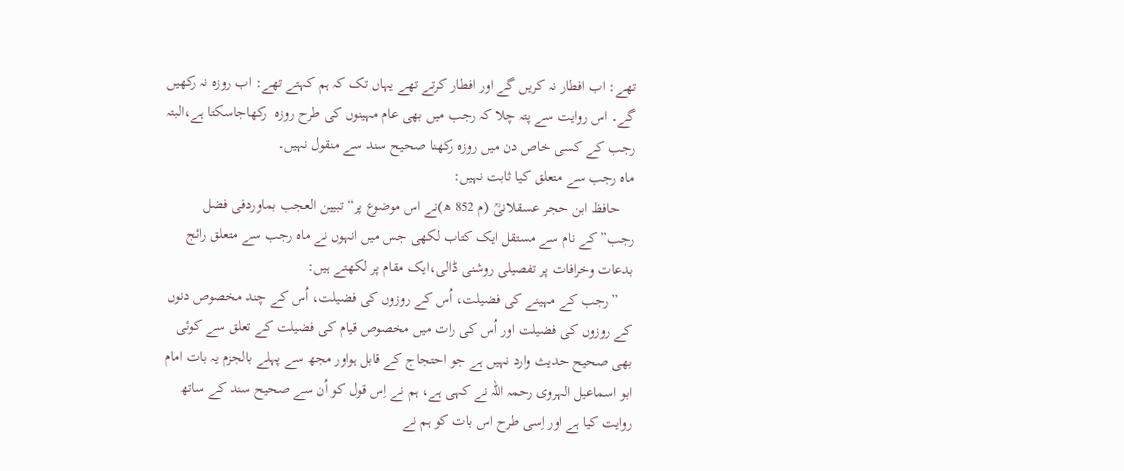تھے: اب افطار نہ کریں گے اور افطار کرتے تھے یہاں تک کہ ہم کہتے تھے: اب روزہ نہ رکھیں گے۔ اس روایت سے پتہ چلا کہ رجب میں بھی عام مہینوں کی طرح روزہ  رکھاجاسکتا ہے،البتہ رجب کے کسی خاص دن میں روزہ رکھنا صحیح سند سے منقول نہیں۔
ماہ رجب سے متعلق کیا ثابت نہیں:
    حافظ ابن حجر عسقلانیؒ (م 852 ھ)نے اس موضوع پر“ تبیین العجب بماوردفی فضل رجب”کے نام سے مستقل ایک کتاب لکھی جس میں انہوں نے ماہ رجب سے متعلق رائج  بدعات وخرافات پر تفصیلی روشنی ڈالی،ایک مقام پر لکھتے ہیں:
    ”رجب کے مہینے کی فضیلت، اُس کے روزوں کی فضیلت، اُس کے چند مخصوص دنوں کے روزوں کی فضیلت اور اُس کی رات میں مخصوص قیام کی فضیلت کے تعلق سے کوئی بھی صحیح حدیث وارد نہیں ہے جو احتجاج کے قابل ہواور مجھ سے پہلے بالجزم یہ بات امام ابو اسماعیل الہروی رحمہ اللہ نے کہی ہے، ہم نے اِس قول کو اُن سے صحیح سند کے ساتھ روایت کیا ہے اور اِسی طرح اس بات کو ہم نے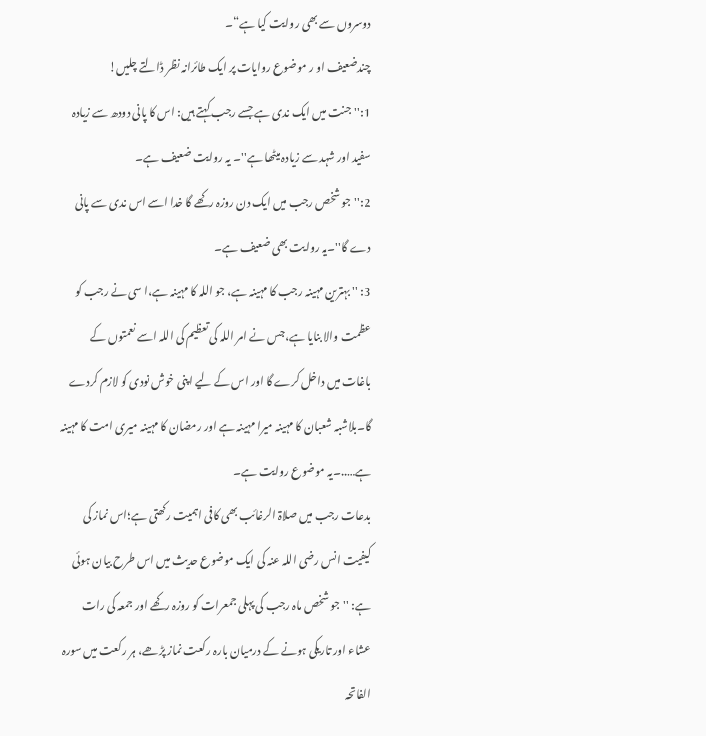دوسروں سے بھی روایت کیا ہے“۔
چندضعیف او ر موضوع روایات پر ایک طائرانہ نظر ڈالتے چلیں!
1:''جنت میں ایک ندی ہے جسے رجب کہتے ہیں: اس کا پانی دودھ سے زیادہ سفید اور شہد سے زیادہ میٹھا ہے''۔ یہ روایت ضعیف ہے۔
2:''جو شخص رجب میں ایک دن روزہ رکھے گا خدا اسے اس ندی سے پانی دے گا''۔یہ روایت بھی ضعیف ہے۔
3: '' بہترین مہینہ رجب کا مہینہ ہے، جو اللہ کا مہینہ ہے،ا سی نے رجب کو عظمت والا بنایا ہے،جس نے امر اللہ کی تعظیم کی اللہ اسے نعمتوں کے باغات میں داخل کرے گا اور اس کے لیے اپنی خوش نودی کو لازم کردے گا۔بلاشبہ شعبان کا مہینہ میرا مہینہ ہے اور رمضان کا مہینہ میری امت کا مہینہ ہے…..۔یہ موضوع روایت ہے۔
بدعات رجب میں صلاۃ الرغائب بھی کافی اہمیت رکھتی ہے؛اس نماز کی کیفیت انس رضی اللہ عنہ کی ایک موضوع حدیث میں اس طرح بیان ہوئی ہے: ''جو شخص ماہ رجب کی پہلی جمعرات کو روزہ رکھے اور جمعہ کی رات عشاء اور تاریکی ہونے کے درمیان بارہ رکعت نماز پڑھے، ہر رکعت میں سورہ الفاتحہ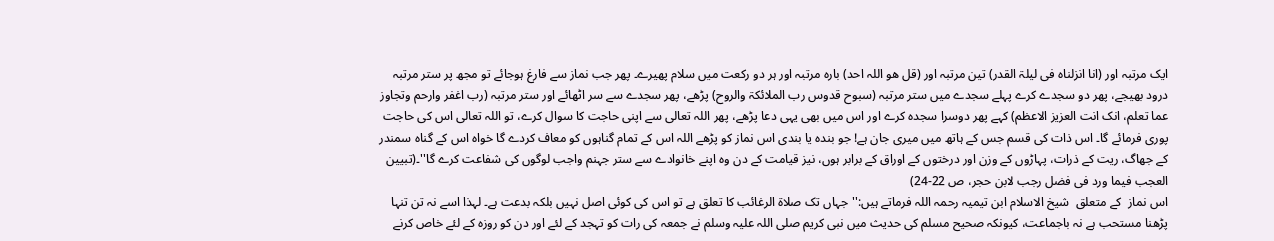ایک مرتبہ اور (انا انزلناہ فی لیلۃ القدر) تین مرتبہ اور (قل ھو اللہ احد) بارہ مرتبہ اور ہر دو رکعت میں سلام پھیرے۔ پھر جب نماز سے فارغ ہوجائے تو مجھ پر ستر مرتبہ درود بھیجے، پھر دو سجدے کرے پہلے سجدے میں ستر مرتبہ (سبوح قدوس رب الملائکۃ والروح) پڑھے، پھر سجدے سے سر اٹھائے اور ستر مرتبہ (رب اغفر وارحم وتجاوز عما تعلم، انک انت العزیز الاعظم) کہے پھر دوسرا سجدہ کرے اور اس میں بھی یہی دعا پڑھے، پھر اللہ تعالی سے اپنی حاجت کا سوال کرے، تو اللہ تعالی اس کی حاجت پوری فرمائے گا۔ اس ذات کی قسم جس کے ہاتھ میں میری جان ہے! جو بندہ یا بندی اس نماز کو پڑھے اللہ اس کے تمام گناہوں کو معاف کردے گا خواہ اس کے گناہ سمندر کے جھاگ، ریت کے ذرات، پہاڑوں کے وزن اور درختوں کے اوراق کے برابر ہوں، نیز قیامت کے دن وہ اپنے خانوادے سے ستر جہنم واجب لوگوں کی شفاعت کرے گا''۔(تبیین العجب فیما ورد فی فضل رجب لابن حجر، ص 22-24)
اس نماز  کے متعلق  شیخ الاسلام ابن تیمیہ رحمہ اللہ فرماتے ہیں:''جہاں تک صلاۃ الرغائب کا تعلق ہے تو اس کی کوئی اصل نہیں بلکہ بدعت ہے۔ لہذا اسے نہ تن تنہا پڑھنا مستحب ہے نہ باجماعت، کیونکہ صحیح مسلم کی حدیث میں نبی کریم صلی اللہ علیہ وسلم نے جمعہ کی رات کو تہجد کے لئے اور دن کو روزہ کے لئے خاص کرنے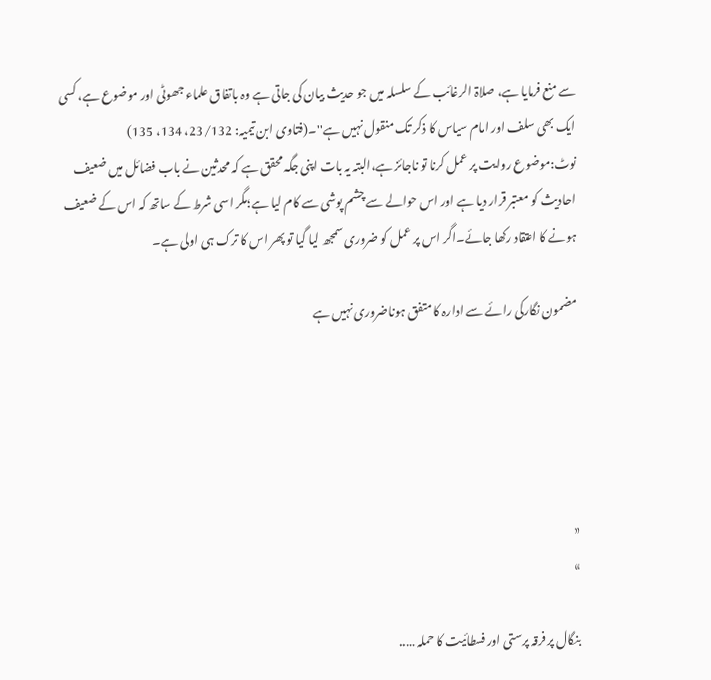سے منع فرمایا ہے، صلاۃ الرغائب کے سلسلہ میں جو حدیث بیان کی جاتی ہے وہ باتفاق علماء جھوٹی اور موضوع ہے، کسی ایک بھی سلف اور امام سیاس کا ذکر تک منقول نہیں ہے''۔(فتاوی ابن تیمیہ: 23/132، 134، 135)
نوٹ:موضوع روایت پر عمل کرنا تو ناجائز ہے،البتہ یہ بات اپنی جگہ محقق ہے کہ محدثین نے باب فضائل میں ضعیف احادیث کو معتبر قرار دیا ہے اور اس حوالے سے چشم پوشی سے کام لیا ہے؛مگر اسی شرط کے ساتھ کہ اس کے ضعیف ہونے کا اعتقاد رکھا جائے۔اگر اس پر عمل کو ضروری سمجھ لیا گیا تو پھر اس کا ترک ہی اولی ہے۔

مضمون نگارکی رائے سے ادارہ کا متفق ہوناضروری نہیں ہے





«
»

بنگال پر فرقہ پرستی اور فسطائیت کا حملہ …..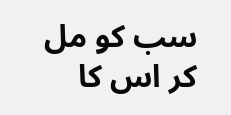سب کو مل کر اس کا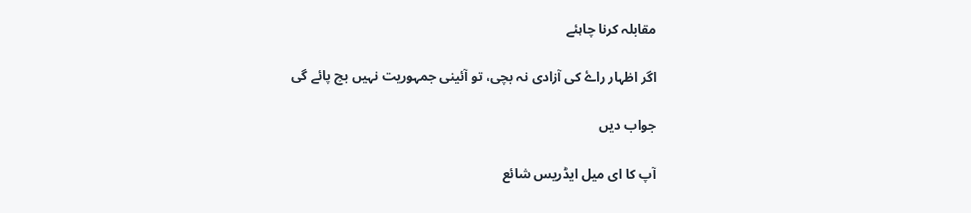مقابلہ کرنا چاہئے

اگر اظہار راۓ کی آزادی نہ بچی، تو آئینی جمہوریت نہیں بچ پائے گی

جواب دیں

آپ کا ای میل ایڈریس شائع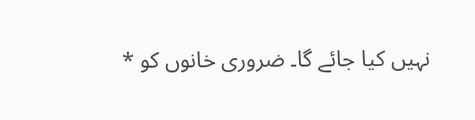نہیں کیا جائے گا۔ ضروری خانوں کو *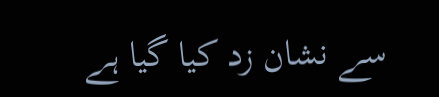سے نشان زد کیا گیا ہے